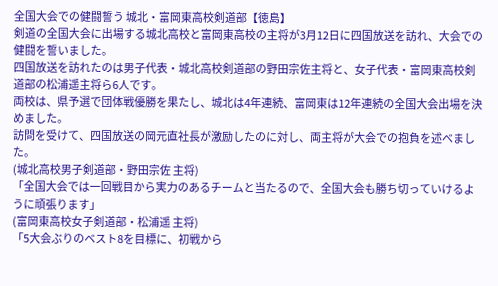全国大会での健闘誓う 城北・富岡東高校剣道部【徳島】
剣道の全国大会に出場する城北高校と富岡東高校の主将が3月12日に四国放送を訪れ、大会での健闘を誓いました。
四国放送を訪れたのは男子代表・城北高校剣道部の野田宗佐主将と、女子代表・富岡東高校剣道部の松浦遥主将ら6人です。
両校は、県予選で団体戦優勝を果たし、城北は4年連続、富岡東は12年連続の全国大会出場を決めました。
訪問を受けて、四国放送の岡元直社長が激励したのに対し、両主将が大会での抱負を述べました。
(城北高校男子剣道部・野田宗佐 主将)
「全国大会では一回戦目から実力のあるチームと当たるので、全国大会も勝ち切っていけるように頑張ります」
(富岡東高校女子剣道部・松浦遥 主将)
「5大会ぶりのベスト8を目標に、初戦から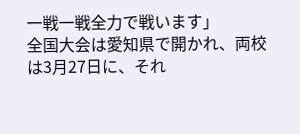一戦一戦全力で戦います」
全国大会は愛知県で開かれ、両校は3月27日に、それ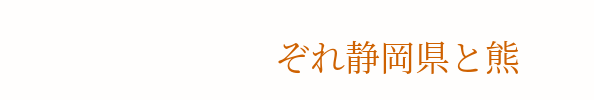ぞれ静岡県と熊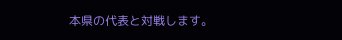本県の代表と対戦します。